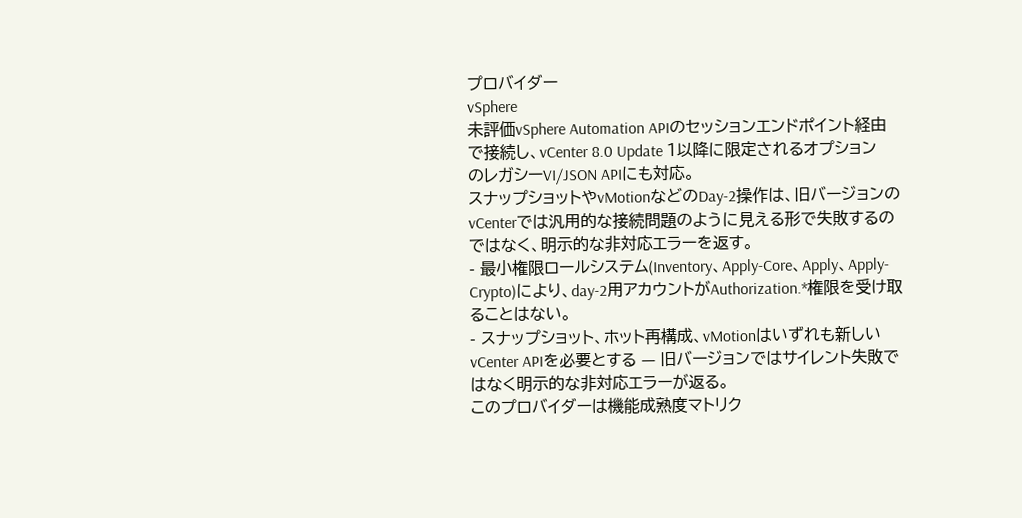プロバイダー
vSphere
未評価vSphere Automation APIのセッションエンドポイント経由で接続し、vCenter 8.0 Update 1以降に限定されるオプションのレガシーVI/JSON APIにも対応。
スナップショットやvMotionなどのDay-2操作は、旧バージョンのvCenterでは汎用的な接続問題のように見える形で失敗するのではなく、明示的な非対応エラーを返す。
- 最小権限ロールシステム(Inventory、Apply-Core、Apply、Apply-Crypto)により、day-2用アカウントがAuthorization.*権限を受け取ることはない。
- スナップショット、ホット再構成、vMotionはいずれも新しいvCenter APIを必要とする — 旧バージョンではサイレント失敗ではなく明示的な非対応エラーが返る。
このプロバイダーは機能成熟度マトリク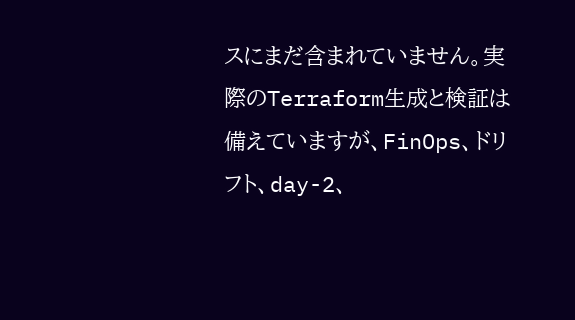スにまだ含まれていません。実際のTerraform生成と検証は備えていますが、FinOps、ドリフト、day-2、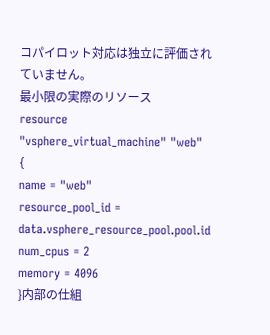コパイロット対応は独立に評価されていません。
最小限の実際のリソース
resource "vsphere_virtual_machine" "web" {
name = "web"
resource_pool_id = data.vsphere_resource_pool.pool.id
num_cpus = 2
memory = 4096
}内部の仕組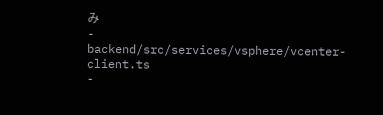み
- backend/src/services/vsphere/vcenter-client.ts
-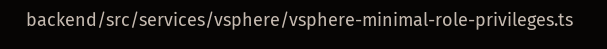backend/src/services/vsphere/vsphere-minimal-role-privileges.ts